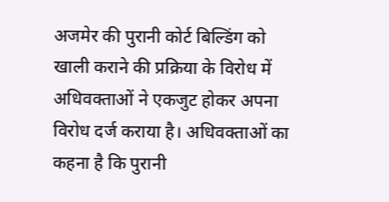अजमेर की पुरानी कोर्ट बिल्डिंग को खाली कराने की प्रक्रिया के विरोध में अधिवक्ताओं ने एकजुट होकर अपना विरोध दर्ज कराया है। अधिवक्ताओं का कहना है कि पुरानी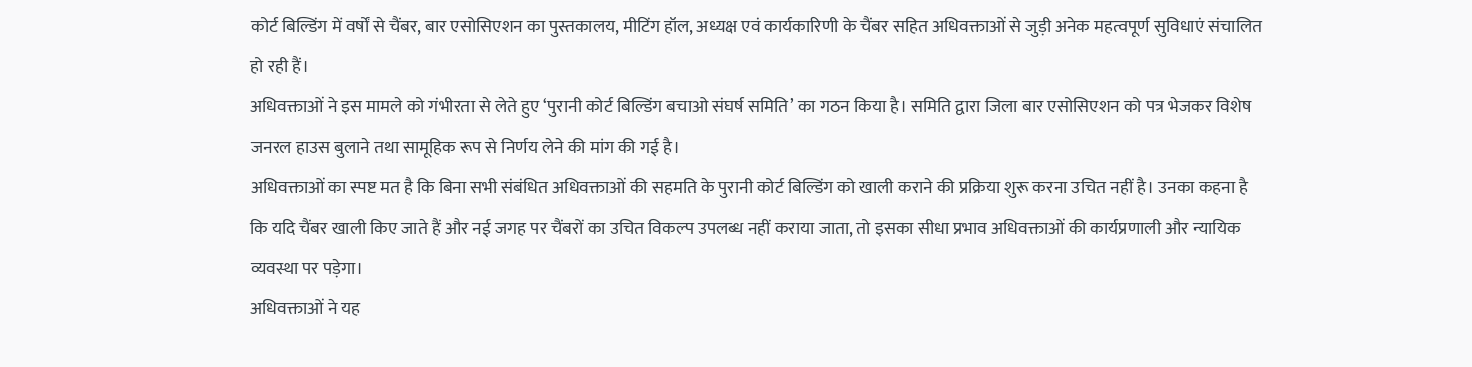कोर्ट बिल्डिंग में वर्षों से चैंबर, बार एसोसिएशन का पुस्तकालय, मीटिंग हॉल, अध्यक्ष एवं कार्यकारिणी के चैंबर सहित अधिवक्ताओं से जुड़ी अनेक महत्वपूर्ण सुविधाएं संचालित हो रही हैं।
अधिवक्ताओं ने इस मामले को गंभीरता से लेते हुए ‘पुरानी कोर्ट बिल्डिंग बचाओ संघर्ष समिति’ का गठन किया है। समिति द्वारा जिला बार एसोसिएशन को पत्र भेजकर विशेष जनरल हाउस बुलाने तथा सामूहिक रूप से निर्णय लेने की मांग की गई है।
अधिवक्ताओं का स्पष्ट मत है कि बिना सभी संबंधित अधिवक्ताओं की सहमति के पुरानी कोर्ट बिल्डिंग को खाली कराने की प्रक्रिया शुरू करना उचित नहीं है। उनका कहना है कि यदि चैंबर खाली किए जाते हैं और नई जगह पर चैंबरों का उचित विकल्प उपलब्ध नहीं कराया जाता, तो इसका सीधा प्रभाव अधिवक्ताओं की कार्यप्रणाली और न्यायिक व्यवस्था पर पड़ेगा।
अधिवक्ताओं ने यह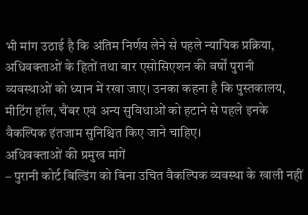भी मांग उठाई है कि अंतिम निर्णय लेने से पहले न्यायिक प्रक्रिया, अधिवक्ताओं के हितों तथा बार एसोसिएशन की वर्षों पुरानी व्यवस्थाओं को ध्यान में रखा जाए। उनका कहना है कि पुस्तकालय, मीटिंग हॉल, चैंबर एवं अन्य सुविधाओं को हटाने से पहले इनके वैकल्पिक इंतजाम सुनिश्चित किए जाने चाहिए।
अधिवक्ताओं की प्रमुख मांगें
– पुरानी कोर्ट बिल्डिंग को बिना उचित वैकल्पिक व्यवस्था के खाली नहीं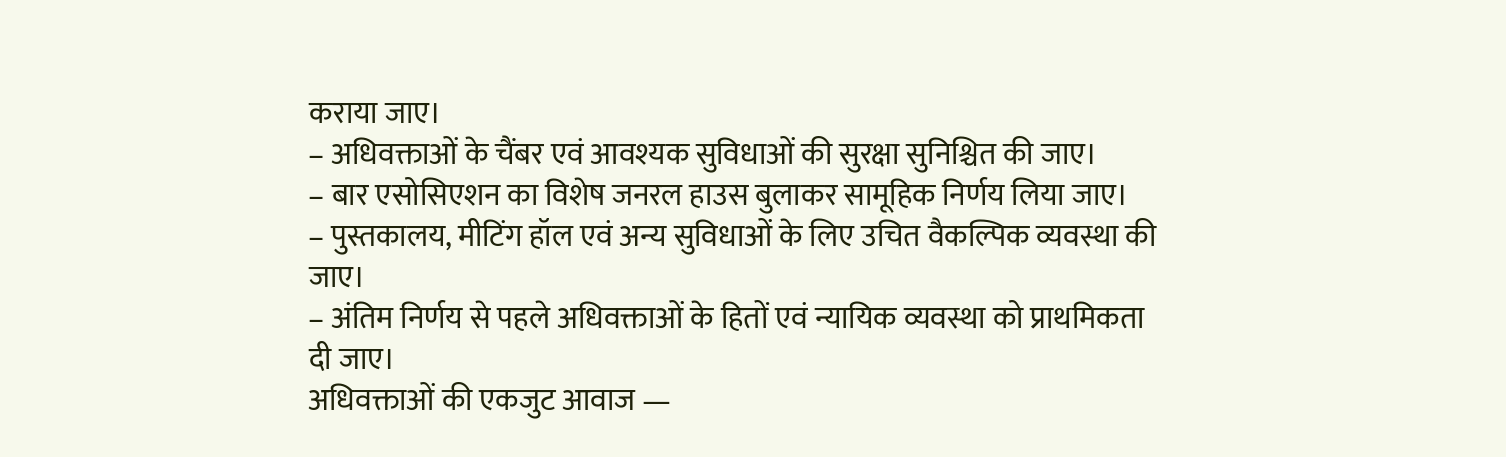कराया जाए।
– अधिवक्ताओं के चैंबर एवं आवश्यक सुविधाओं की सुरक्षा सुनिश्चित की जाए।
– बार एसोसिएशन का विशेष जनरल हाउस बुलाकर सामूहिक निर्णय लिया जाए।
– पुस्तकालय, मीटिंग हॉल एवं अन्य सुविधाओं के लिए उचित वैकल्पिक व्यवस्था की जाए।
– अंतिम निर्णय से पहले अधिवक्ताओं के हितों एवं न्यायिक व्यवस्था को प्राथमिकता दी जाए।
अधिवक्ताओं की एकजुट आवाज —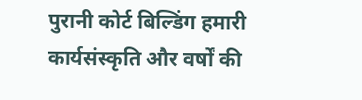पुरानी कोर्ट बिल्डिंग हमारी कार्यसंस्कृति और वर्षों की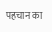पहचान का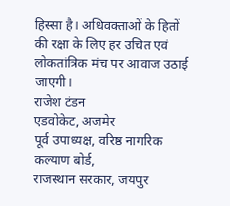हिस्सा है। अधिवक्ताओं के हितों की रक्षा के लिए हर उचित एवं लोकतांत्रिक मंच पर आवाज उठाई जाएगी।
राजेश टंडन
एडवोकेट, अजमेर
पूर्व उपाध्यक्ष, वरिष्ठ नागरिक कल्याण बोर्ड,
राजस्थान सरकार, जयपुर